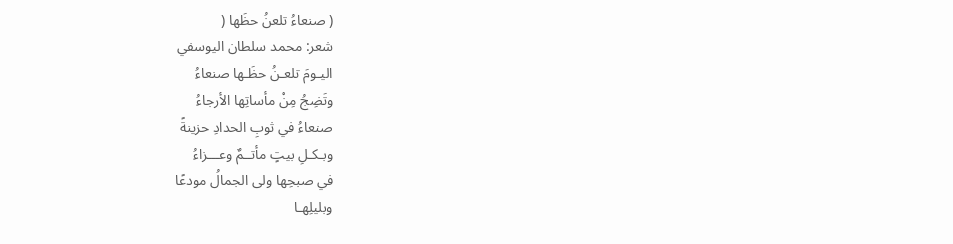( صنعاءُ تلعنُ حظَها (
شعر: محمد سلطان اليوسفي
اليـومَ تلعـنُ حظَـها صنعاءُ
وتَضِجُ مِنْ مأساتِها الأرجاءُ
صنعاءُ في ثوبِ الحدادِ حزينةً
وبـكـلِ بيتٍ مأتــمٌ وعـــزاءُ
في صبحِها ولى الجمالُ مودعًا
وبليلِهـا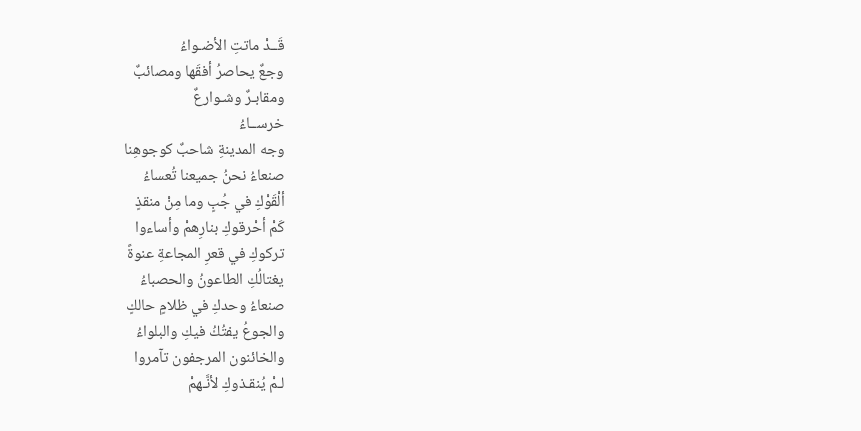قَــدْ ماتتِ الأضـواءُ
وجعٌ يحاصرُ أفقَها ومصائبٌ
ومقابـرٌ وشـوارعٌ
خرســاءُ
وجه المدينةِ شاحبٌ كوجوهِنا
صنعاءُ نحنُ جميعنا تُعساءُ
ألْقَوْكِ في جُبٍ وما مِنْ منقذٍ
كَمْ أحْرقوكِ بنارِهمْ وأساءوا
تركوكِ في قعرِ المجاعةِ عنوةً
يغتالُكِ الطاعونُ والحصباءُ
صنعاءُ وحدكِ في ظلامٍ حالكٍ
والجوعُ يفتُكُ فيكِ والبلواءُ
والخائنون المرجفون تآمروا
لـمْ يُنقـذوكِ لأنَّـهمْ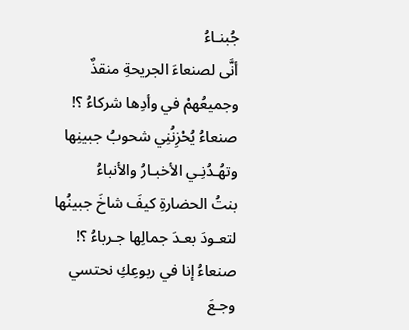جُبنـاءُ
أنَّى لصنعاءَ الجريحةِ منقذٌ
وجميعُهمْ في وأدِها شركاءُ ؟!
صنعاءُ يُحْزِنُنِي شحوبُ جبينِها
وتهُـدُنِـي الأخبـارُ والأنباءُ
بنتُ الحضارةِ كيفَ شاخَ جبينُها
لتعـودَ بعـدَ جمالِها جـرباءُ ؟!
صنعاءُ إنا في ربوعِكِ نحتسي
وجـعَ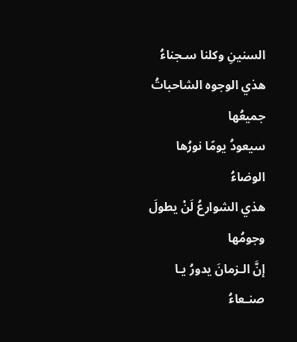السنينِ وكلنا سـجناءُ
هذي الوجوه الشاحباتُ جميعُها
سيعودُ يومًا نورُها الوضاءُ
هذي الشوارعُ لَنْ يطولَ وجومُها
إنَّ الـزمانَ يدورُ يـا صنـعاءُ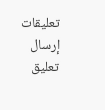تعليقات
إرسال تعليق